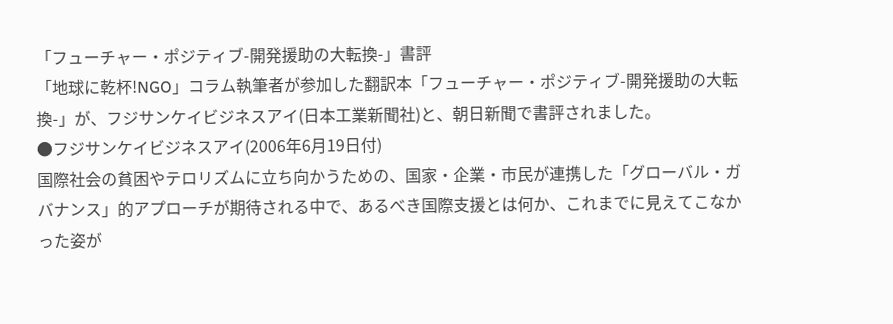「フューチャー・ポジティブ-開発援助の大転換-」書評
「地球に乾杯!NGO」コラム執筆者が参加した翻訳本「フューチャー・ポジティブ-開発援助の大転換-」が、フジサンケイビジネスアイ(日本工業新聞社)と、朝日新聞で書評されました。
●フジサンケイビジネスアイ(2006年6月19日付)
国際社会の貧困やテロリズムに立ち向かうための、国家・企業・市民が連携した「グローバル・ガバナンス」的アプローチが期待される中で、あるべき国際支援とは何か、これまでに見えてこなかった姿が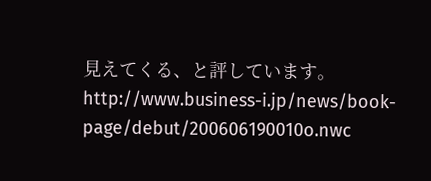見えてくる、と評しています。
http://www.business-i.jp/news/book-page/debut/200606190010o.nwc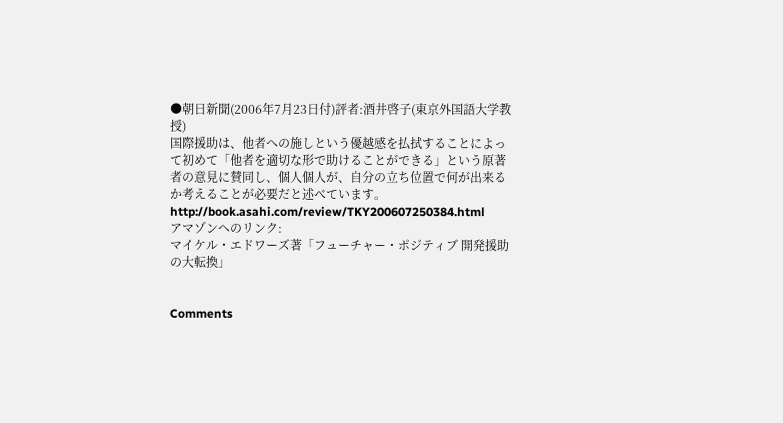●朝日新聞(2006年7月23日付)評者:酒井啓子(東京外国語大学教授)
国際援助は、他者への施しという優越感を払拭することによって初めて「他者を適切な形で助けることができる」という原著者の意見に賛同し、個人個人が、自分の立ち位置で何が出来るか考えることが必要だと述べています。
http://book.asahi.com/review/TKY200607250384.html
アマゾンへのリンク:
マイケル・エドワーズ著「フューチャー・ポジティブ 開発援助の大転換」


Comments